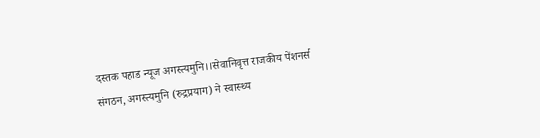दस्तक पहाड न्यूज अगस्त्यमुनि।।सेवानिवृत्त राजकीय पेंशनर्स संगठन, अगस्त्यमुनि (रुद्रप्रयाग) ने स्वास्थ्य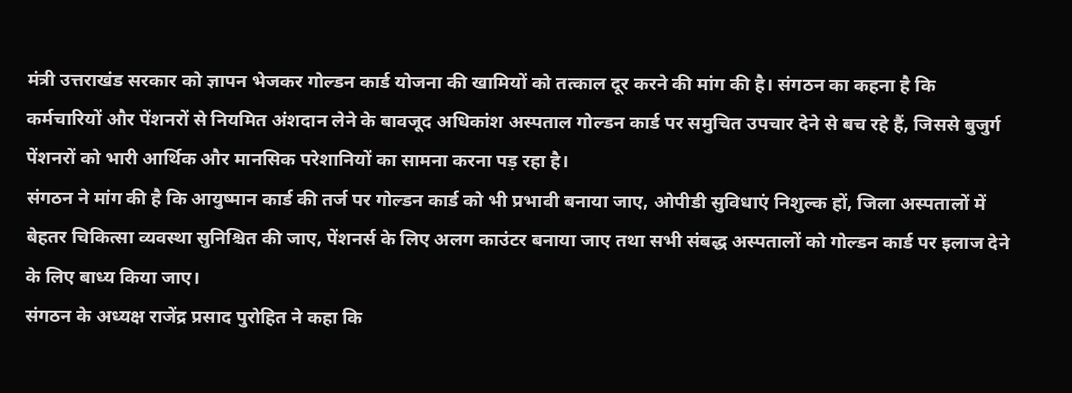मंत्री उत्तराखंड सरकार को ज्ञापन भेजकर गोल्डन कार्ड योजना की खामियों को तत्काल दूर करने की मांग की है। संगठन का कहना है कि कर्मचारियों और पेंशनरों से नियमित अंशदान लेने के बावजूद अधिकांश अस्पताल गोल्डन कार्ड पर समुचित उपचार देने से बच रहे हैं, जिससे बुजुर्ग पेंशनरों को भारी आर्थिक और मानसिक परेशानियों का सामना करना पड़ रहा है।
संगठन ने मांग की है कि आयुष्मान कार्ड की तर्ज पर गोल्डन कार्ड को भी प्रभावी बनाया जाए, ओपीडी सुविधाएं निशुल्क हों, जिला अस्पतालों में बेहतर चिकित्सा व्यवस्था सुनिश्चित की जाए, पेंशनर्स के लिए अलग काउंटर बनाया जाए तथा सभी संबद्ध अस्पतालों को गोल्डन कार्ड पर इलाज देने के लिए बाध्य किया जाए।
संगठन के अध्यक्ष राजेंद्र प्रसाद पुरोहित ने कहा कि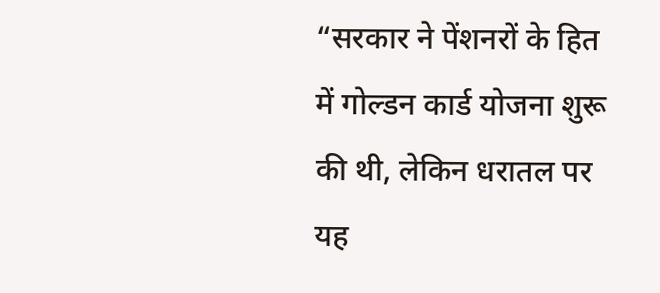“सरकार ने पेंशनरों के हित में गोल्डन कार्ड योजना शुरू की थी, लेकिन धरातल पर यह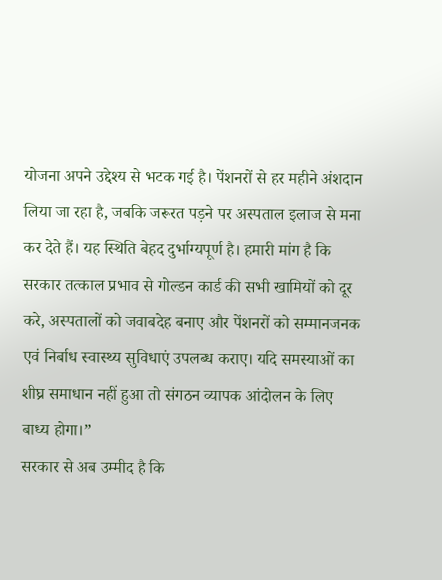योजना अपने उद्देश्य से भटक गई है। पेंशनरों से हर महीने अंशदान लिया जा रहा है, जबकि जरूरत पड़ने पर अस्पताल इलाज से मना कर देते हैं। यह स्थिति बेहद दुर्भाग्यपूर्ण है। हमारी मांग है कि सरकार तत्काल प्रभाव से गोल्डन कार्ड की सभी खामियों को दूर करे, अस्पतालों को जवाबदेह बनाए और पेंशनरों को सम्मानजनक एवं निर्बाध स्वास्थ्य सुविधाएं उपलब्ध कराए। यदि समस्याओं का शीघ्र समाधान नहीं हुआ तो संगठन व्यापक आंदोलन के लिए बाध्य होगा।”
सरकार से अब उम्मीद है कि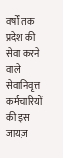वर्षों तक प्रदेश की सेवा करने वाले सेवानिवृत्त कर्मचारियों की इस जायज़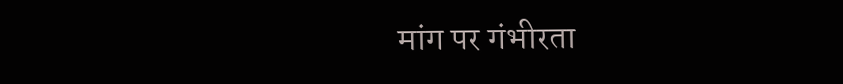मांग पर गंभीरता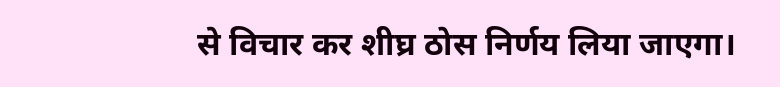से विचार कर शीघ्र ठोस निर्णय लिया जाएगा।